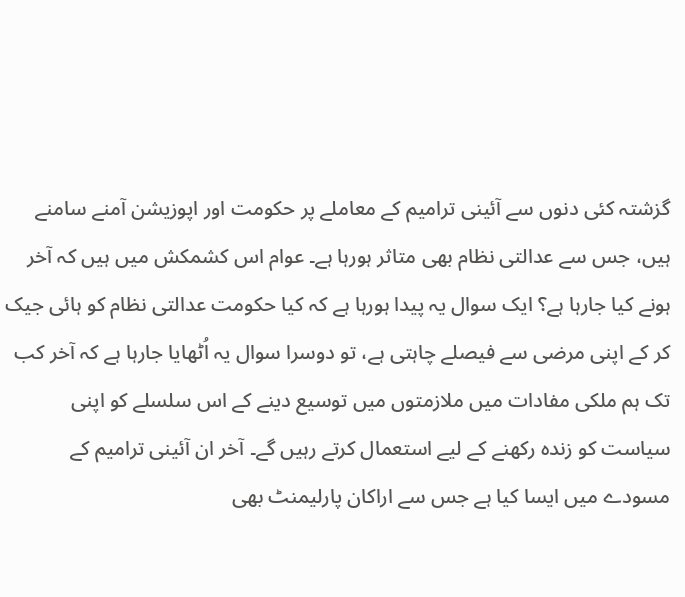گزشتہ کئی دنوں سے آئینی ترامیم کے معاملے پر حکومت اور اپوزیشن آمنے سامنے ہیں، جس سے عدالتی نظام بھی متاثر ہورہا ہے۔ عوام اس کشمکش میں ہیں کہ آخر ہونے کیا جارہا ہے؟ ایک سوال یہ پیدا ہورہا ہے کہ کیا حکومت عدالتی نظام کو ہائی جیک کر کے اپنی مرضی سے فیصلے چاہتی ہے، تو دوسرا سوال یہ اُٹھایا جارہا ہے کہ آخر کب تک ہم ملکی مفادات میں ملازمتوں میں توسیع دینے کے اس سلسلے کو اپنی سیاست کو زندہ رکھنے کے لیے استعمال کرتے رہیں گے۔ آخر ان آئینی ترامیم کے مسودے میں ایسا کیا ہے جس سے اراکان پارلیمنٹ بھی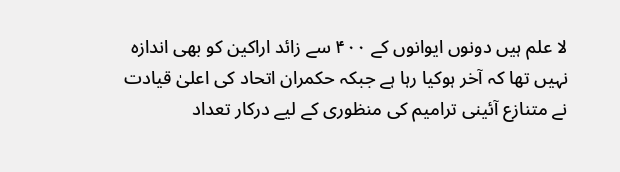لا علم ہیں دونوں ایوانوں کے ۴۰۰ سے زائد اراکین کو بھی اندازہ نہیں تھا کہ آخر ہوکیا رہا ہے جبکہ حکمران اتحاد کی اعلیٰ قیادت نے متنازع آئینی ترامیم کی منظوری کے لیے درکار تعداد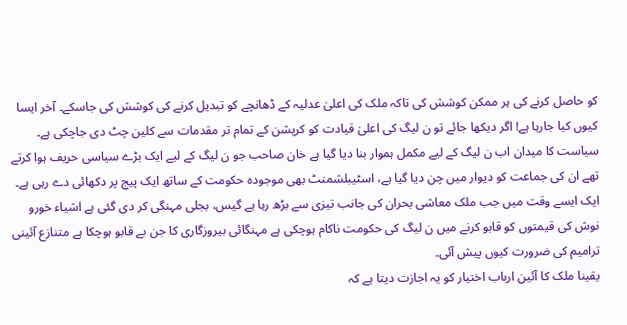کو حاصل کرنے کی ہر ممکن کوشش کی تاکہ ملک کی اعلیٰ عدلیہ کے ڈھانچے کو تبدیل کرنے کی کوشش کی جاسکے۔ آخر ایسا کیوں کیا جارہا ہے! اگر دیکھا جائے تو ن لیگ کی اعلیٰ قیادت کو کرپشن کے تمام تر مقدمات سے کلین چٹ دی جاچکی ہے۔ سیاست کا میدان اب ن لیگ کے لیے مکمل ہموار بنا دیا گیا ہے خان صاحب جو ن لیگ کے لیے ایک بڑے سیاسی حریف ہوا کرتے تھے ان کی جماعت کو دیوار میں چن دیا گیا ہے، اسٹیبلشمنٹ بھی موجودہ حکومت کے ساتھ ایک پیج پر دکھائی دے رہی ہے۔ ایک ایسے وقت میں جب ملک معاشی بحران کی جانب تیزی سے بڑھ رہا ہے گیس، بجلی مہنگی کر دی گئی ہے اشیاء خورو نوش کی قیمتوں کو قابو کرنے میں ن لیگ کی حکومت ناکام ہوچکی ہے مہنگائی بیروزگاری کا جن بے قابو ہوچکا ہے متنازع آئینی ترامیم کی ضرورت کیوں پیش آئی۔
یقینا ملک کا آئین ارباب اختیار کو یہ اجازت دیتا ہے کہ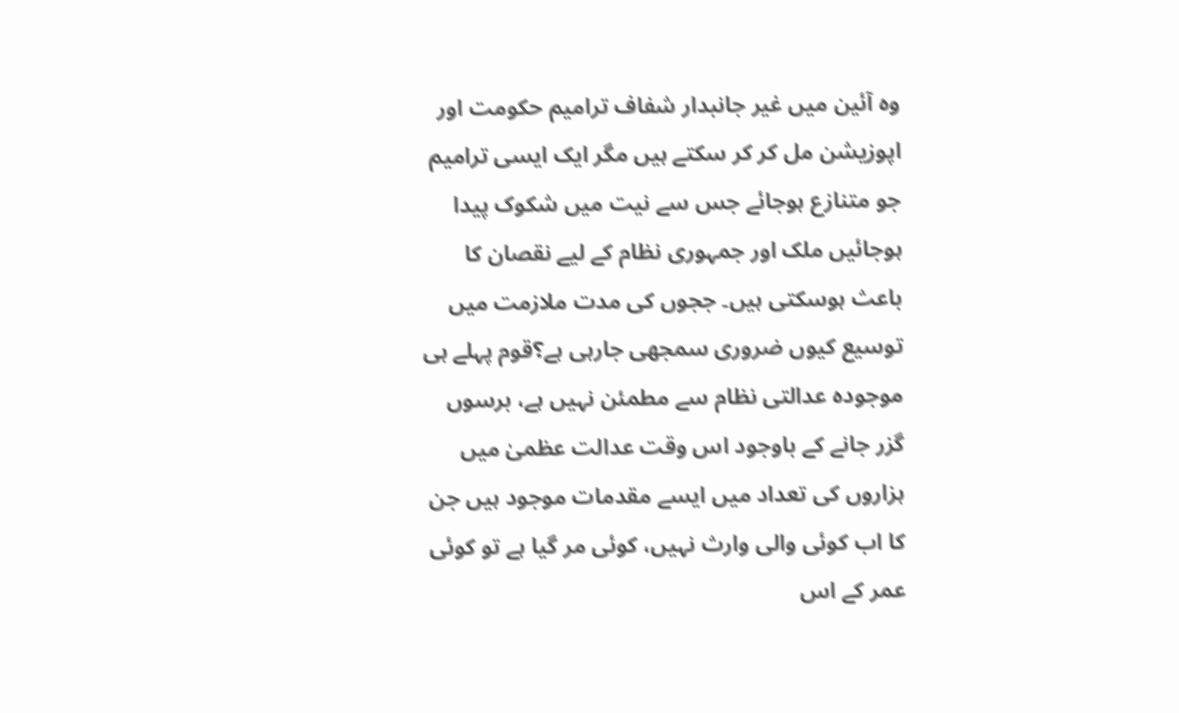وہ آئین میں غیر جانبدار شفاف ترامیم حکومت اور اپوزیشن مل کر کر سکتے ہیں مگر ایک ایسی ترامیم جو متنازع ہوجائے جس سے نیت میں شکوک پیدا ہوجائیں ملک اور جمہوری نظام کے لیے نقصان کا باعث ہوسکتی ہیں۔ ججوں کی مدت ملازمت میں توسیع کیوں ضروری سمجھی جارہی ہے؟قوم پہلے ہی موجودہ عدالتی نظام سے مطمئن نہیں ہے، برسوں گزر جانے کے باوجود اس وقت عدالت عظمیٰ میں ہزاروں کی تعداد میں ایسے مقدمات موجود ہیں جن کا اب کوئی والی وارث نہیں، کوئی مر گیا ہے تو کوئی عمر کے اس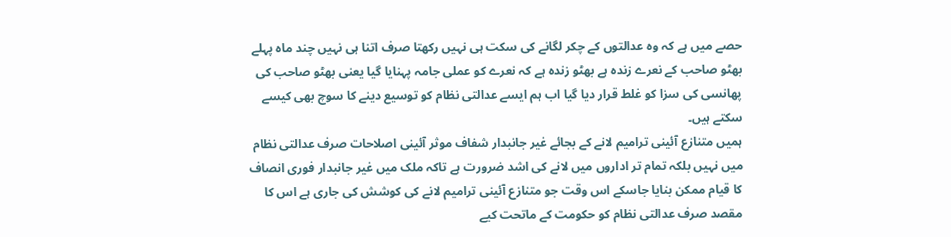حصے میں ہے کہ وہ عدالتوں کے چکر لگانے کی سکت ہی نہیں رکھتا صرف اتنا ہی نہیں چند ماہ پہلے بھٹو صاحب کے نعرے زندہ ہے بھٹو زندہ ہے کہ نعرے کو عملی جامہ پہنایا گیا یعنی بھٹو صاحب کی پھانسی کی سزا کو غلط قرار دیا گیا اب ہم ایسے عدالتی نظام کو توسیع دینے کا سوچ بھی کیسے سکتے ہیں۔
ہمیں متنازع آئینی ترامیم لانے کے بجائے غیر جانبدار شفاف موثر آئینی اصلاحات صرف عدالتی نظام میں نہیں بلکہ تمام تر اداروں میں لانے کی اشد ضرورت ہے تاکہ ملک میں غیر جانبدار فوری انصاف کا قیام ممکن بنایا جاسکے اس وقت جو متنازع آئینی ترامیم لانے کی کوشش کی جاری ہے اس کا مقصد صرف عدالتی نظام کو حکومت کے ماتحت کیے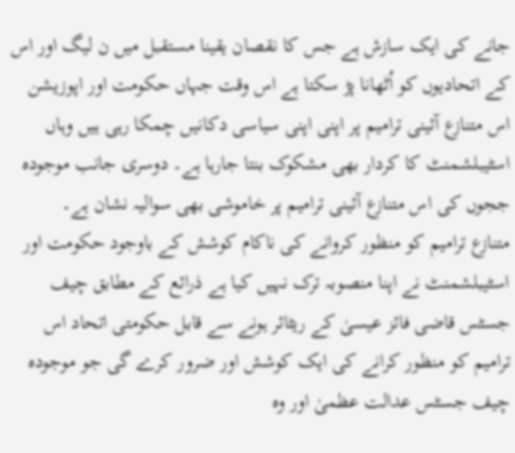جانے کی ایک سازش ہے جس کا نقصان یقینا مستقبل میں ن لیگ اور اس کے اتحادیوں کو اُٹھانا پڑ سکتا ہے اس وقت جہاں حکومت اور اپوزیشن اس متنازع آئینی ترامیم پر اپنی اپنی سیاسی دکانیں چمکا رہی ہیں وہاں اسٹیبلشمنٹ کا کردار بھی مشکوک بنتا جارہا ہے۔ دوسری جانب موجودہ ججوں کی اس متنازع آئینی ترامیم پر خاموشی بھی سوالیہ نشان ہے۔
متنازع ترامیم کو منظور کروانے کی ناکام کوشش کے باوجود حکومت اور اسٹیبلشمنٹ نے اپنا منصوبہ ترک نہیں کیا ہے ذرائع کے مطابق چیف جسٹس قاضی فائز عیسیٰ کے ریٹائر ہونے سے قابل حکومتی اتحاد اس ترامیم کو منظور کرانے کی ایک کوشش اور ضرور کرے گی جو موجودہ چیف جسٹس عدالت عظمیٰ اور وہ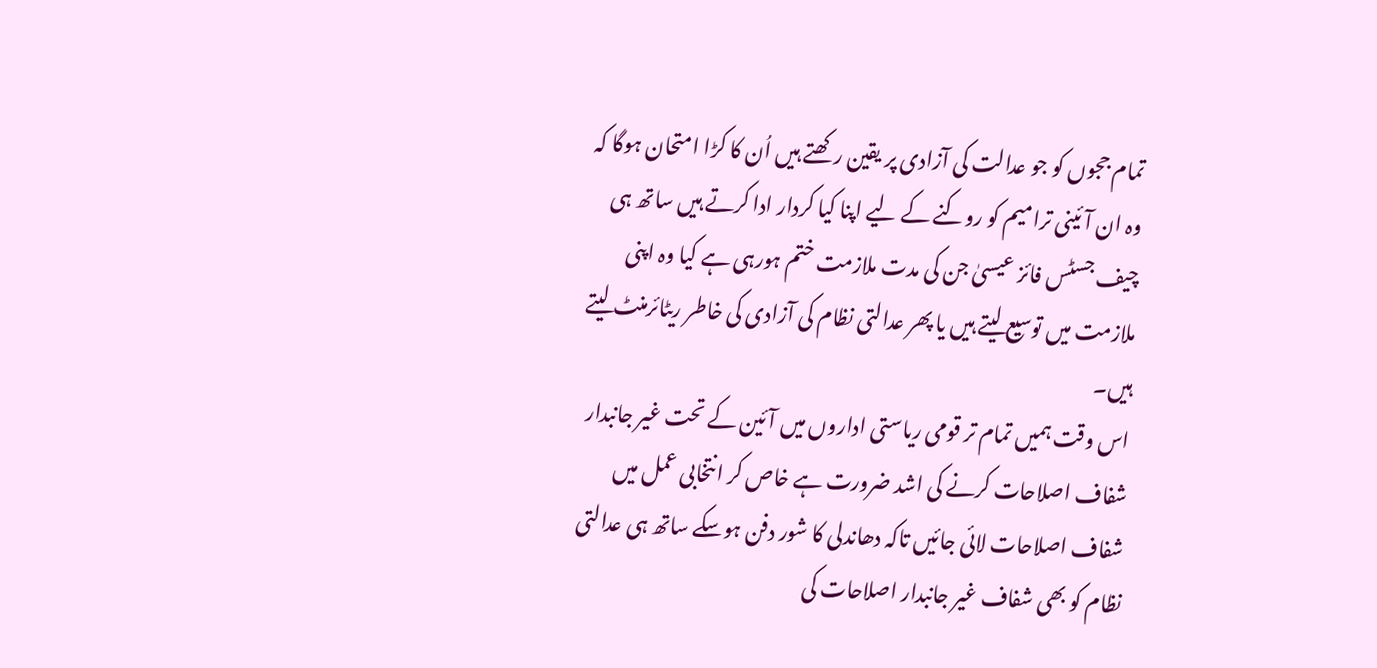تمام ججوں کو جو عدالت کی آزادی پر یقین رکھتے ہیں اُن کا کڑا امتحان ہوگا کہ وہ ان آئینی ترامیم کو روکنے کے لیے اپنا کیا کردار ادا کرتے ہیں ساتھ ہی چیف جسٹس فائز عیسیٰ جن کی مدت ملازمت ختم ہورہی ہے کیا وہ اپنی ملازمت میں توسیع لیتے ہیں یا پھر عدالتی نظام کی آزادی کی خاطر ریٹائرمنٹ لیتے ہیں۔
اس وقت ہمیں تمام تر قومی ریاستی اداروں میں آئین کے تحت غیر جانبدار شفاف اصلاحات کرنے کی اشد ضرورت ہے خاص کر انتخابی عمل میں شفاف اصلاحات لائی جائیں تاکہ دھاندلی کا شور دفن ہوسکے ساتھ ہی عدالتی نظام کو بھی شفاف غیر جانبدار اصلاحات کی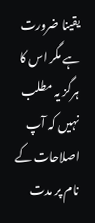یقینا ضرورت ہے مگر اس کا ہرگز یہ مطلب نہیں کہ آپ اصلاحات کے نام پر مدت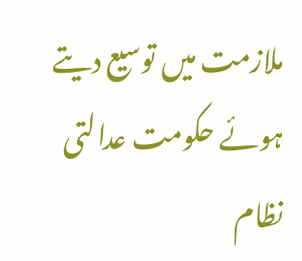ملازمت میں توسیع دیتے ہوئے حکومت عدالتی نظام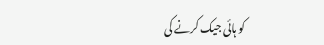کو ہائی جیک کرنے کی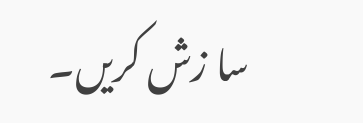سا زش کریں۔